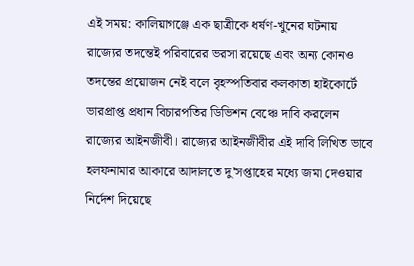এই সময়: কালিয়াগঞ্জে এক ছাত্রীকে ধর্ষণ-খুনের ঘটনায় রাজ্যের তদন্তেই পরিবারের ভরসা রয়েছে এবং অন্য কোনও তদন্তের প্রয়োজন নেই বলে বৃহস্পতিবার কলকাতা হাইকোর্টে ভারপ্রাপ্ত প্রধান বিচারপতির ডিভিশন বেঞ্চে দাবি করলেন রাজ্যের আইনজীবী। রাজ্যের আইনজীবীর এই দাবি লিখিত ভাবে হলফনামার আকারে আদালতে দু'সপ্তাহের মধ্যে জমা দেওয়ার নির্দেশ দিয়েছে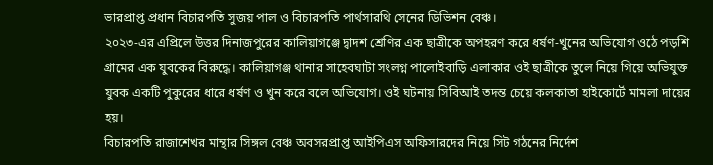ভারপ্রাপ্ত প্রধান বিচারপতি সুজয় পাল ও বিচারপতি পার্থসারথি সেনের ডিভিশন বেঞ্চ।
২০২৩-এর এপ্রিলে উত্তর দিনাজপুরের কালিয়াগঞ্জে দ্বাদশ শ্রেণির এক ছাত্রীকে অপহরণ করে ধর্ষণ-খুনের অভিযোগ ওঠে পড়শি গ্রামের এক যুবকের বিরুদ্ধে। কালিয়াগঞ্জ থানার সাহেবঘাটা সংলগ্ন পালোইবাড়ি এলাকার ওই ছাত্রীকে তুলে নিয়ে গিয়ে অভিযুক্ত যুবক একটি পুকুরের ধারে ধর্ষণ ও খুন করে বলে অভিযোগ। ওই ঘটনায় সিবিআই তদন্ত চেয়ে কলকাতা হাইকোর্টে মামলা দায়ের হয়।
বিচারপতি রাজাশেখর মান্থার সিঙ্গল বেঞ্চ অবসরপ্রাপ্ত আইপিএস অফিসারদের নিয়ে সিট গঠনের নির্দেশ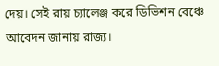দেয়। সেই রায় চ্যালেঞ্জ করে ডিভিশন বেঞ্চে আবেদন জানায় রাজ্য।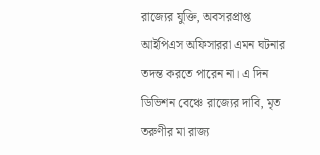রাজ্যের যুক্তি, অবসরপ্রাপ্ত আইপিএস অফিসাররা এমন ঘটনার তদন্ত করতে পারেন না। এ দিন ডিভিশন বেঞ্চে রাজ্যের দাবি, মৃত তরুণীর মা রাজ্য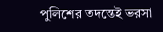পুলিশের তদন্তেই ভরসা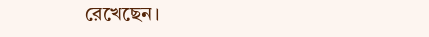রেখেছেন।